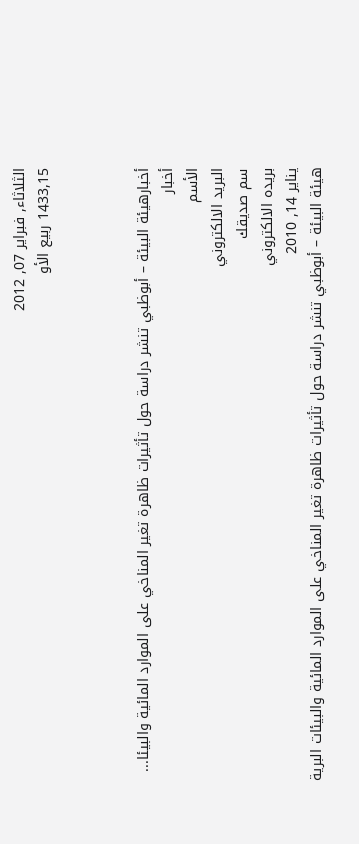الثلاثاء, فبراير 07, 2012
1433,15 ربيع الأو



أخبارهيئة البيئة – أبوظبي تنشر دراسة حول تأثيرات ظاهرة تغير المناخي على الموارد المائية والبيئا...
أخبار
الأسم
البريد الالكتروني
سم صديقك
بريده الالكتروني
يناير 14, 2010
هيئة البيئة – أبوظبي تنشر دراسة حول تأثيرات ظاهرة تغير المناخي على الموارد المائية والبيئات البرية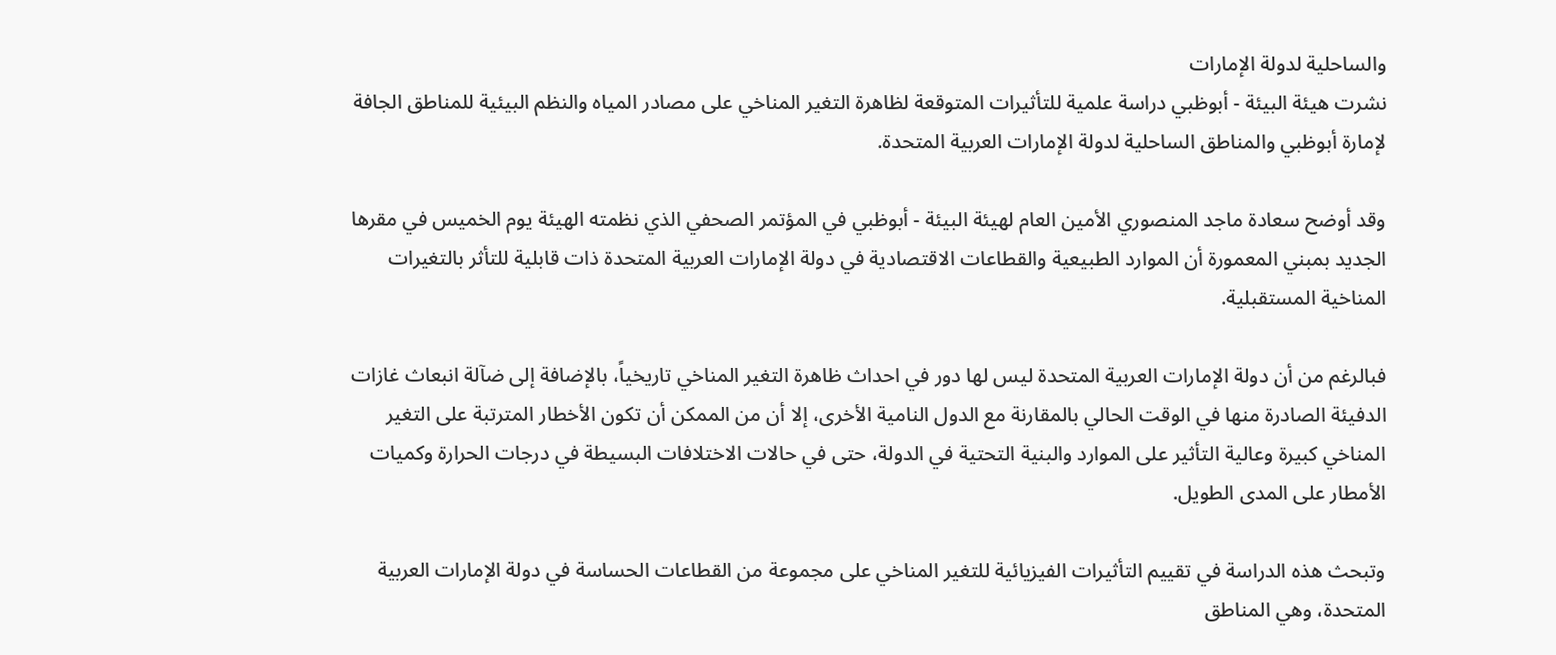والساحلية لدولة الإمارات
نشرت هيئة البيئة - أبوظبي دراسة علمية للتأثيرات المتوقعة لظاهرة التغير المناخي على مصادر المياه والنظم البيئية للمناطق الجافة لإمارة أبوظبي والمناطق الساحلية لدولة الإمارات العربية المتحدة.

وقد أوضح سعادة ماجد المنصوري الأمين العام لهيئة البيئة - أبوظبي في المؤتمر الصحفي الذي نظمته الهيئة يوم الخميس في مقرها الجديد بمبني المعمورة أن الموارد الطبيعية والقطاعات الاقتصادية في دولة الإمارات العربية المتحدة ذات قابلية للتأثر بالتغيرات المناخية المستقبلية.

فبالرغم من أن دولة الإمارات العربية المتحدة ليس لها دور في احداث ظاهرة التغير المناخي تاريخياً، بالإضافة إلى ضآلة انبعاث غازات الدفيئة الصادرة منها في الوقت الحالي بالمقارنة مع الدول النامية الأخرى، إلا أن من الممكن أن تكون الأخطار المترتبة على التغير المناخي كبيرة وعالية التأثير على الموارد والبنية التحتية في الدولة، حتى في حالات الاختلافات البسيطة في درجات الحرارة وكميات الأمطار على المدى الطويل.

وتبحث هذه الدراسة في تقييم التأثيرات الفيزيائية للتغير المناخي على مجموعة من القطاعات الحساسة في دولة الإمارات العربية المتحدة، وهي المناطق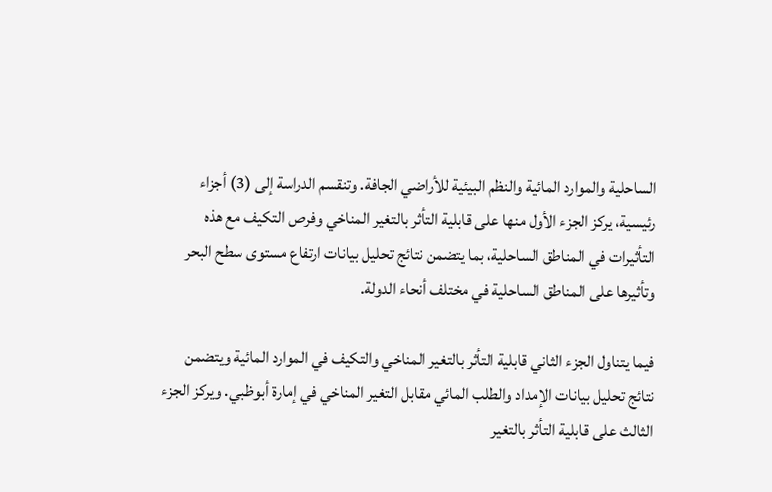الساحلية والموارد المائية والنظم البيئية للأراضي الجافة. وتنقسم الدراسة إلى (3) أجزاء رئيسية، يركز الجزء الأول منها على قابلية التأثر بالتغير المناخي وفرص التكيف مع هذه التأثيرات في المناطق الساحلية، بما يتضمن نتائج تحليل بيانات ارتفاع مستوى سطح البحر وتأثيرها على المناطق الساحلية في مختلف أنحاء الدولة.

فيما يتناول الجزء الثاني قابلية التأثر بالتغير المناخي والتكيف في الموارد المائية ويتضمن نتائج تحليل بيانات الإمداد والطلب المائي مقابل التغير المناخي في إمارة أبوظبي. ويركز الجزء الثالث على قابلية التأثر بالتغير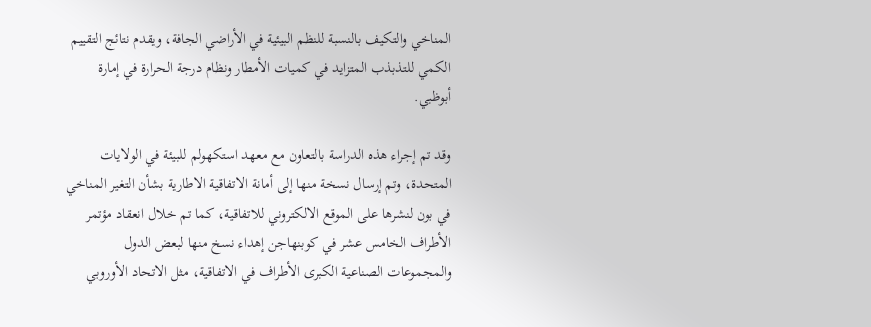المناخي والتكيف بالنسبة للنظم البيئية في الأراضي الجافة، ويقدم نتائج التقييم الكمي للتذبذب المتزايد في كميات الأمطار ونظام درجة الحرارة في إمارة أبوظبي.

وقد تم إجراء هذه الدراسة بالتعاون مع معهد استكهولم للبيئة في الولايات المتحدة، وتم إرسال نسخة منها إلى أمانة الاتفاقية الاطارية بشأن التغير المناخي في بون لنشرها على الموقع الالكتروني للاتفاقية، كما تم خلال انعقاد مؤتمر الأطراف الخامس عشر في كوبنهاجن إهداء نسخ منها لبعض الدول والمجموعات الصناعية الكبرى الأطراف في الاتفاقية، مثل الاتحاد الأوروبي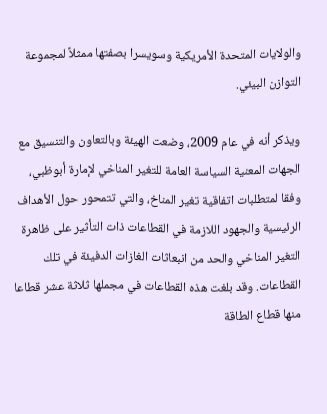والولايات المتحدة الأمريكية وسويسرا بصفتها ممثلاً لمجموعة التوازن البيئي.

ويذكر أنه في عام 2009، وضعت الهيئة وبالتعاون والتنسيق مع الجهات المعنية السياسة العامة للتغير المناخي لإمارة أبوظبي، وفقا لمتطلبات اتفاقية تغير المناخ، والتي تتمحور حول الأهداف الرئيسية والجهود اللازمة في القطاعات ذات التأثير على ظاهرة التغير المناخي والحد من انبعاثات الغازات الدفيئة في تلك القطاعات. وقد بلغت هذه القطاعات في مجملها ثلاثة عشر قطاعا منها قطاع الطاقة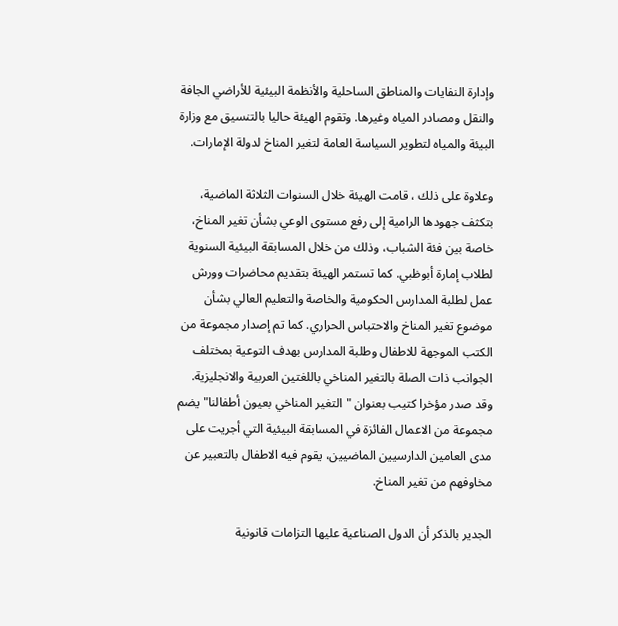وإدارة النفايات والمناطق الساحلية والأنظمة البيئية للأراضي الجافة والنقل ومصادر المياه وغيرها. وتقوم الهيئة حاليا بالتنسيق مع وزارة البيئة والمياه لتطوير السياسة العامة لتغير المناخ لدولة الإمارات.

وعلاوة على ذلك ، قامت الهيئة خلال السنوات الثلاثة الماضية، بتكثف جهودها الرامية إلى رفع مستوى الوعي بشأن تغير المناخ، خاصة بين فئة الشباب، وذلك من خلال المسابقة البيئية السنوية لطلاب إمارة أبوظبي. كما تستمر الهيئة بتقديم محاضرات وورش عمل لطلبة المدارس الحكومية والخاصة والتعليم العالي بشأن موضوع تغير المناخ والاحتباس الحراري. كما تم إصدار مجموعة من الكتب الموجهة للاطفال وطلبة المدارس بهدف التوعية بمختلف الجوانب ذات الصلة بالتغير المناخي باللغتين العربية والانجليزية. وقد صدر مؤخرا كتيب بعنوان "التغير المناخي بعيون أطفالنا" يضم مجموعة من الاعمال الفائزة في المسابقة البيئية التي أجريت على مدى العامين الدارسيين الماضيين، يقوم فيه الاطفال بالتعبير عن مخاوفهم من تغير المناخ.

الجدير بالذكر أن الدول الصناعية عليها التزامات قانونية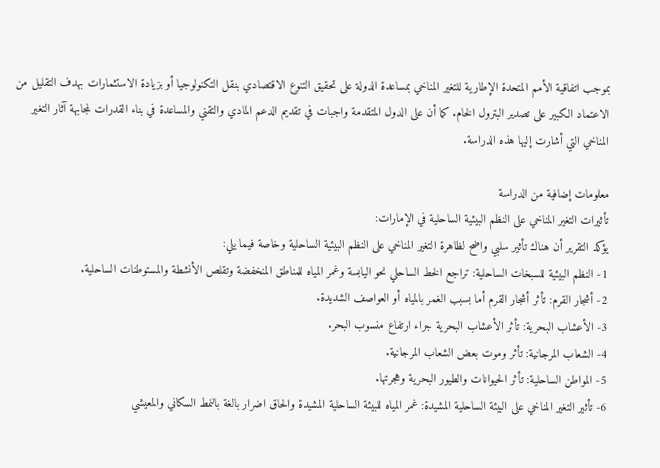بموجب اتفاقية الأمم المتحدة الإطارية للتغير المناخي بمساعدة الدولة على تحقيق التنوع الاقتصادي بنقل التكنولوجيا أو بزيادة الاستثمارات بهدف التقليل من الاعتماد الكبير على تصدير البترول الخام. كما أن على الدول المتقدمة واجبات في تقديم الدعم المادي والتقني والمساعدة في بناء القدرات لمجابهة آثار التغير المناخي التي أشارت إليها هذه الدراسة.

معلومات إضافية من الدراسة
تأثيرات التغير المناخي على النظم البيئية الساحلية في الإمارات:
يؤكد التقرير أن هناك تأثير سلبي واضح لظاهرة التغير المناخي على النظم البيئية الساحلية وخاصة فيما يلي:
1- النظم البيئية للسبخات الساحلية: تراجع الخط الساحلي نحو اليابسة وغمر المياه للمناطق المنخفضة وتقلص الأنشطة والمستوطنات الساحلية.
2- أشجار القرم: تأثر أشجار القرم أما بسبب الغمر بالمياه أو العواصف الشديدة.
3- الأعشاب البحرية: تأثر الأعشاب البحرية جراء ارتفاع منسوب البحر.
4- الشعاب المرجانية: تأثر وموت بعض الشعاب المرجانية.
5- المواطن الساحلية: تأثر الحيوانات والطيور البحرية وهجرتها.
6- تأثير التغير المناخي على البيئة الساحلية المشيدة: غمر المياه للبيئة الساحلية المشيدة والحاق اضرار بالغة بالنمط السكاني والمعيشي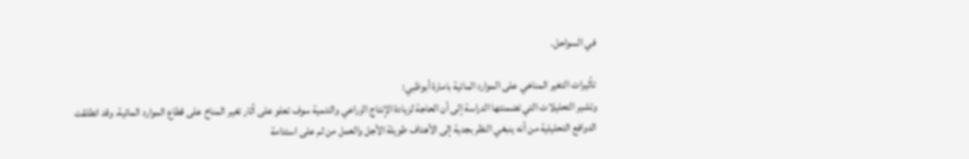في السواحل.

تأثيرات التغير المناخي على الموارد المائية بامارة أبوظبي:
وتشير التحليلات التي تضمنتها الدراسة إلى أن الحاجة لزيادة الإنتاج الزراعي والتنمية سوف تعلو على آثار تغير المناخ على قطاع الموارد المائية. وقد انطلقت الدوافع التحليلية من أنه ينبغي النظر بجدية إلى الأهداف طويلة الأجل والعمل من ثم على استدامة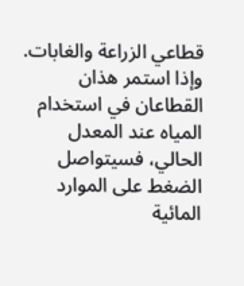قطاعي الزراعة والغابات. وإذا استمر هذان القطاعان في استخدام المياه عند المعدل الحالي، فسيتواصل الضغط على الموارد المائية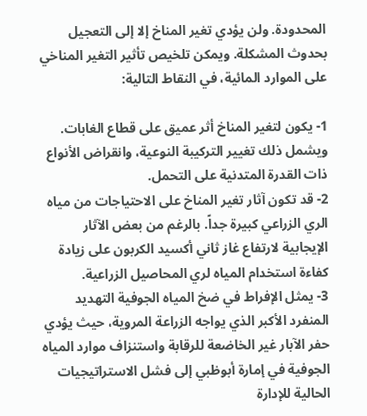المحدودة. ولن يؤدي تغير المناخ إلا إلى التعجيل بحدوث المشكلة. ويمكن تلخيص تأثير التغير المناخي على الموارد المائية، في النقاط التالية:

1- يكون لتغير المناخ أثر عميق على قطاع الغابات. ويشمل ذلك تغيير التركيبة النوعية، وانقراض الأنواع ذات القدرة المتدنية على التحمل.
2- قد تكون آثار تغير المناخ على الاحتياجات من مياه الري الزراعي كبيرة جداً. بالرغم من بعض الآثار الإيجابية لارتفاع غاز ثاني أكسيد الكربون على زيادة كفاءة استخدام المياه لري المحاصيل الزراعية.
3- يمثل الإفراط في ضخ المياه الجوفية التهديد المنفرد الأكبر الذي يواجه الزراعة المروية، حيث يؤدي حفر الآبار غير الخاضعة للرقابة واستنزاف موارد المياه الجوفية في إمارة أبوظبي إلى فشل الاستراتيجيات الحالية للإدارة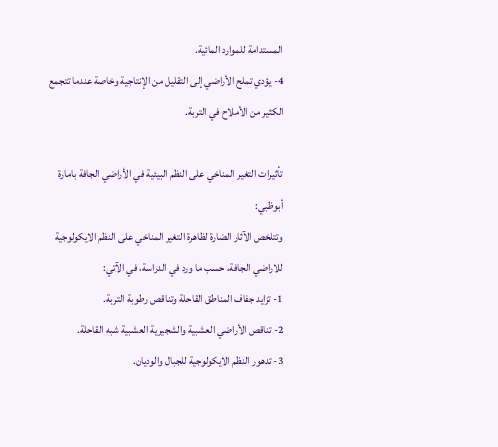المستدامة للموارد المائية.
4- يؤدي تملح الأراضي إلى التقليل من الإنتاجية وخاصة عندما تتجمع الكثير من الأملاح في التربة.

تأثيرات التغير المناخي على النظم البيئية في الأراضي الجافة بامارة أبوظبي:
وتتلخص الآثار الضارة لظاهرة التغير المناخي على النظم الايكولوجية للاراضي الجافة، حسب ما ورد في الدراسة، في الآتي:
1- تزايد جفاف المناطق القاحلة وتناقص رطوبة التربة.
2- تناقص الأراضي العشبية والشجيرية العشبية شبه القاحلة.
3- تدهور النظم الايكولوجية للجبال والوديان.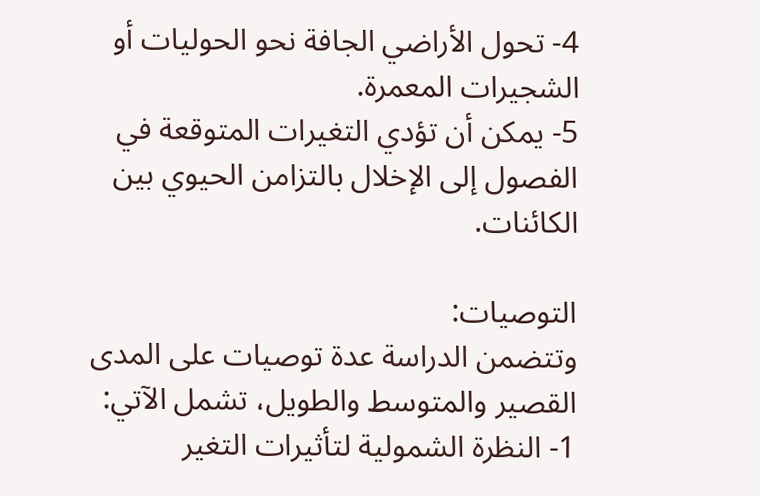4- تحول الأراضي الجافة نحو الحوليات أو الشجيرات المعمرة.
5- يمكن أن تؤدي التغيرات المتوقعة في الفصول إلى الإخلال بالتزامن الحيوي بين الكائنات.

التوصيات:
وتتضمن الدراسة عدة توصيات على المدى القصير والمتوسط والطويل، تشمل الآتي:
1- النظرة الشمولية لتأثيرات التغير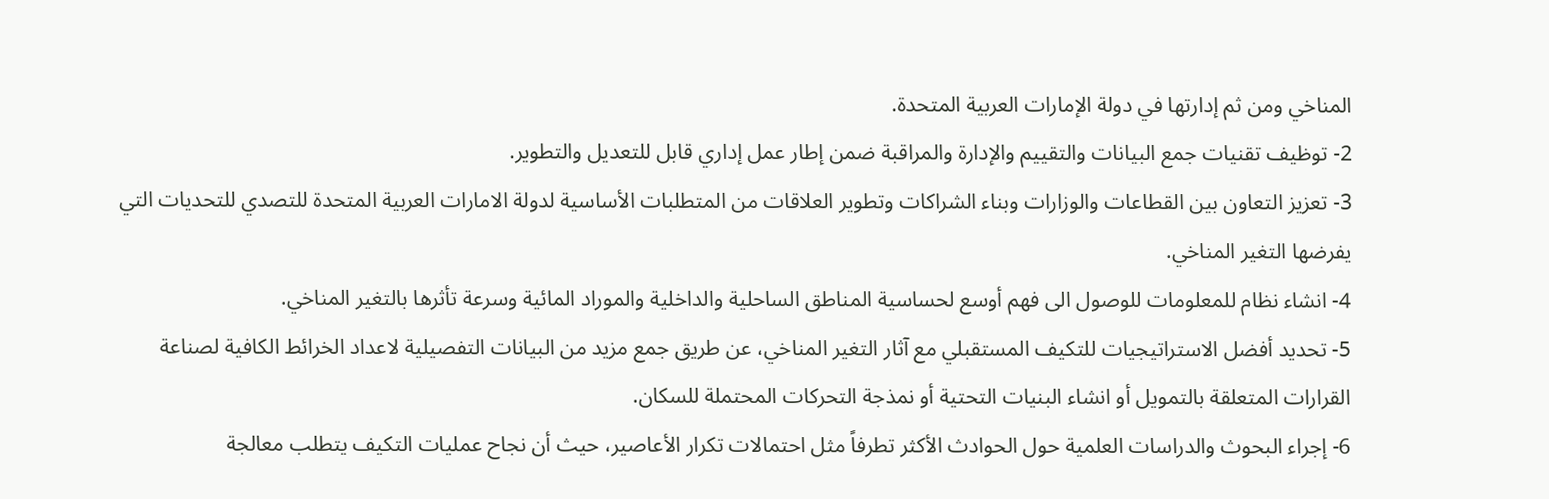المناخي ومن ثم إدارتها في دولة الإمارات العربية المتحدة.
2- توظيف تقنيات جمع البيانات والتقييم والإدارة والمراقبة ضمن إطار عمل إداري قابل للتعديل والتطوير.
3- تعزيز التعاون بين القطاعات والوزارات وبناء الشراكات وتطوير العلاقات من المتطلبات الأساسية لدولة الامارات العربية المتحدة للتصدي للتحديات التي يفرضها التغير المناخي.
4- انشاء نظام للمعلومات للوصول الى فهم أوسع لحساسية المناطق الساحلية والداخلية والموراد المائية وسرعة تأثرها بالتغير المناخي.
5- تحديد أفضل الاستراتيجيات للتكيف المستقبلي مع آثار التغير المناخي، عن طريق جمع مزيد من البيانات التفصيلية لاعداد الخرائط الكافية لصناعة القرارات المتعلقة بالتمويل أو انشاء البنيات التحتية أو نمذجة التحركات المحتملة للسكان.
6- إجراء البحوث والدراسات العلمية حول الحوادث الأكثر تطرفاً مثل احتمالات تكرار الأعاصير، حيث أن نجاح عمليات التكيف يتطلب معالجة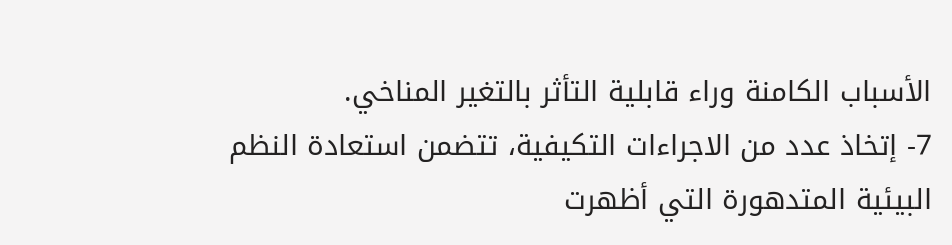الأسباب الكامنة وراء قابلية التأثر بالتغير المناخي.
7- إتخاذ عدد من الاجراءات التكيفية، تتضمن استعادة النظم البيئية المتدهورة التي أظهرت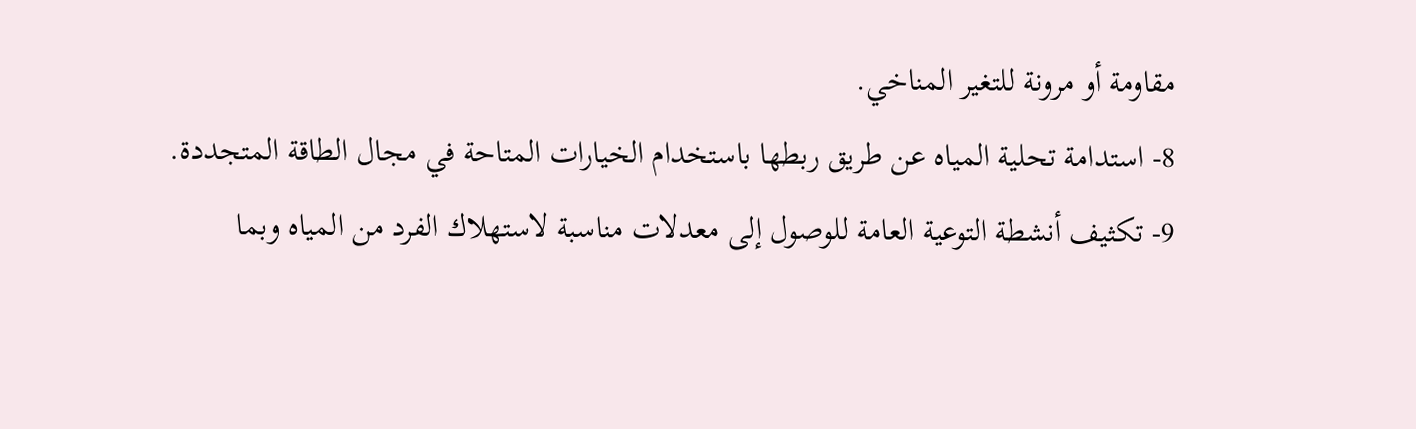مقاومة أو مرونة للتغير المناخي.
8- استدامة تحلية المياه عن طريق ربطها باستخدام الخيارات المتاحة في مجال الطاقة المتجددة.
9- تكثيف أنشطة التوعية العامة للوصول إلى معدلات مناسبة لاستهلاك الفرد من المياه وبما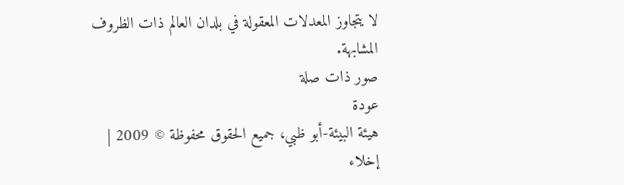لا يتجاوز المعدلات المعقولة في بلدان العالم ذات الظروف المشابهة.
صور ذات صلة
عودة
هيئة البيئة-أبو ظبي، جميع الحقوق محفوظة © 2009 | إخلاء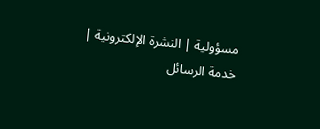مسؤولية | النشرة الإلكترونية | خدمة الرسائل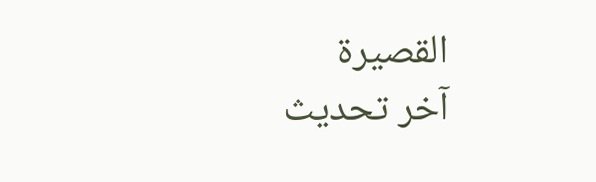القصيرة
آخر تحديث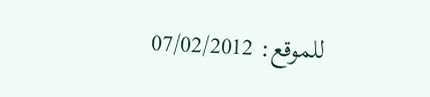للموقع: 07/02/2012